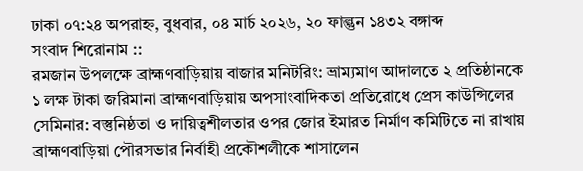ঢাকা ০৭:২৪ অপরাহ্ন, বুধবার, ০৪ মার্চ ২০২৬, ২০ ফাল্গুন ১৪৩২ বঙ্গাব্দ
সংবাদ শিরোনাম ::
রমজান উপলক্ষে ব্রাহ্মণবাড়িয়ায় বাজার মনিটরিং: ভ্রাম্যমাণ আদালতে ২ প্রতিষ্ঠানকে ১ লক্ষ টাকা জরিমানা ব্রাহ্মণবাড়িয়ায় অপসাংবাদিকতা প্রতিরোধে প্রেস কাউন্সিলের সেমিনার: বস্তুনিষ্ঠতা ও দায়িত্বশীলতার ওপর জোর ইমারত নির্মাণ কমিটিতে না রাখায় ব্রাহ্মণবাড়িয়া পৌরসভার নির্বাহী প্রকৌশলীকে শাসালেন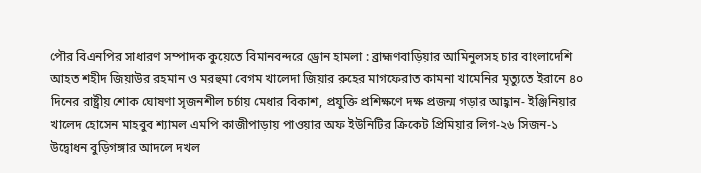পৌর বিএনপির সাধারণ সম্পাদক কুয়েতে বিমানবন্দরে ড্রোন হামলা : ব্রাহ্মণবাড়িয়ার আমিনুলসহ চার বাংলাদেশি আহত শহীদ জিয়াউর রহমান ও মরহুমা বেগম খালেদা জিয়ার রুহের মাগফেরাত কামনা খামেনির মৃত্যুতে ইরানে ৪০ দিনের রাষ্ট্রীয় শোক ঘোষণা সৃজনশীল চর্চায় মেধার বিকাশ, প্রযুক্তি প্রশিক্ষণে দক্ষ প্রজন্ম গড়ার আহ্বান- ইঞ্জিনিয়ার খালেদ হোসেন মাহবুব শ্যামল এমপি কাজীপাড়ায় পাওয়ার অফ ইউনিটির ক্রিকেট প্রিমিয়ার লিগ-২৬ সিজন-১ উদ্বোধন বুড়িগঙ্গার আদলে দখল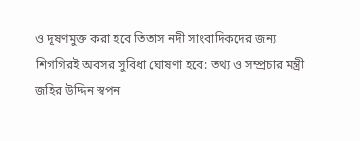ও দূষণমুক্ত করা হবে তিতাস নদী সাংবাদিকদের জন্য শিগগিরই অবসর সুবিধা ঘোষণা হবে: তথ্য ও সম্প্রচার মন্ত্রী জহির উদ্দিন স্বপন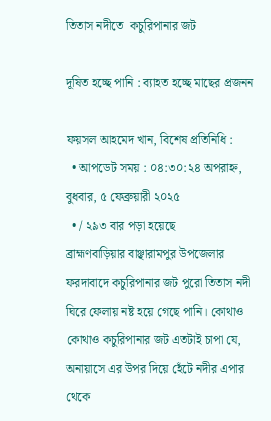তিতাস নদীতে  কচুরিপানার জট

দূষিত হচ্ছে পানি : ব্যাহত হচ্ছে মাছের প্রজনন

ফয়সল আহমেদ খান, বিশেষ প্রতিনিধি :
  • আপডেট সময় : ০৪:৩০:২৪ অপরাহ্ন, বুধবার, ৫ ফেব্রুয়ারী ২০২৫
  • / ২৯৩ বার পড়া হয়েছে
ব্রাহ্মণবাড়িয়ার বাঞ্ছারামপুর উপজেলার ফরদাবাদে কচুরিপানার জট পুরো তিতাস নদী ঘিরে ফেলায় নষ্ট হয়ে গেছে পানি। কোথাও কোথাও কচুরিপানার জট এতটাই চাপা যে, অনায়াসে এর উপর দিয়ে হেঁটে নদীর এপার থেকে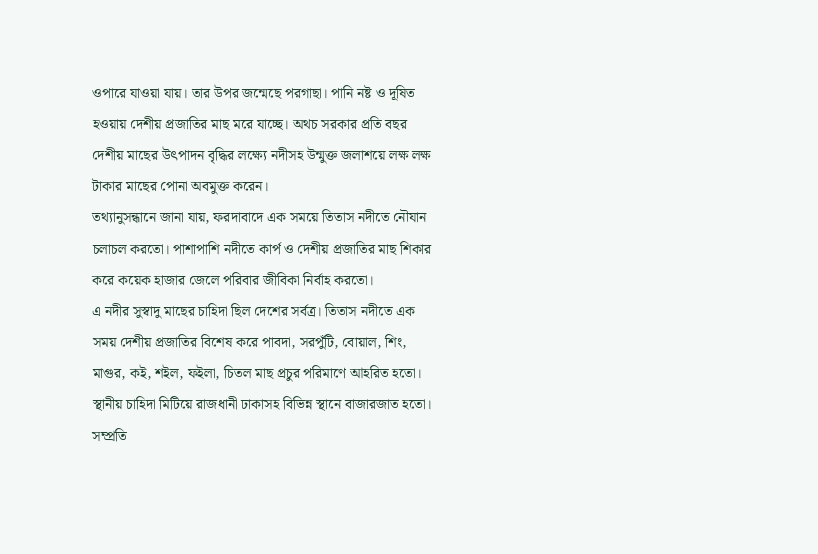ওপারে যাওয়া যায়। তার উপর জন্মেছে পরগাছা। পানি নষ্ট ও দূষিত হওয়ায় দেশীয় প্রজাতির মাছ মরে যাচ্ছে। অথচ সরকার প্রতি বছর দেশীয় মাছের উৎপাদন বৃদ্ধির লক্ষ্যে নদীসহ উন্মুক্ত জলাশয়ে লক্ষ লক্ষ টাকার মাছের পোনা অবমুক্ত করেন।
তথ্যানুসন্ধানে জানা যায়, ফরদাবাদে এক সময়ে তিতাস নদীতে নৌযান চলাচল করতো। পাশাপাশি নদীতে কার্প ও দেশীয় প্রজাতির মাছ শিকার করে কয়েক হাজার জেলে পরিবার জীবিকা নির্বাহ করতো।
এ নদীর সুস্বাদু মাছের চাহিদা ছিল দেশের সর্বত্র। তিতাস নদীতে এক সময় দেশীয় প্রজাতির বিশেষ করে পাবদা, সরপুঁটি, বোয়াল, শিং, মাগুর, কই, শইল, ফইলা, চিতল মাছ প্রচুর পরিমাণে আহরিত হতো। স্থানীয় চাহিদা মিটিয়ে রাজধানী ঢাকাসহ বিভিন্ন স্থানে বাজারজাত হতো।
সম্প্রতি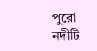পুরো নদীটি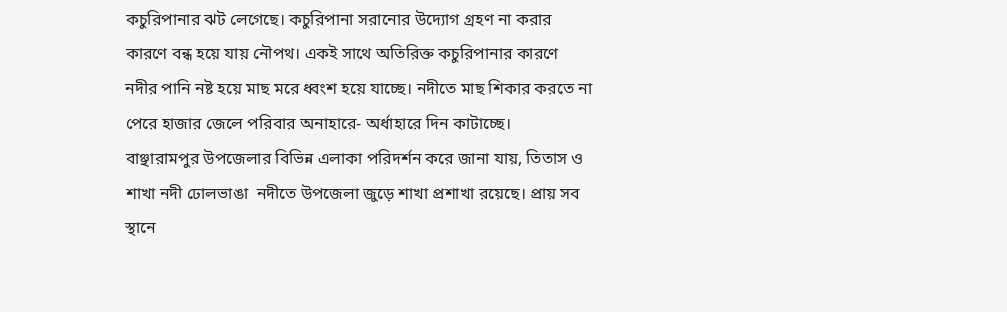কচুরিপানার ঝট লেগেছে। কচুরিপানা সরানোর উদ্যোগ গ্রহণ না করার কারণে বন্ধ হয়ে যায় নৌপথ। একই সাথে অতিরিক্ত কচুরিপানার কারণে নদীর পানি নষ্ট হয়ে মাছ মরে ধ্বংশ হয়ে যাচ্ছে। নদীতে মাছ শিকার করতে না পেরে হাজার জেলে পরিবার অনাহারে- অর্ধাহারে দিন কাটাচ্ছে।
বাঞ্ছারামপুর উপজেলার বিভিন্ন এলাকা পরিদর্শন করে জানা যায়, তিতাস ও শাখা নদী ঢোলভাঙা  নদীতে উপজেলা জুড়ে শাখা প্রশাখা রয়েছে। প্রায় সব স্থানে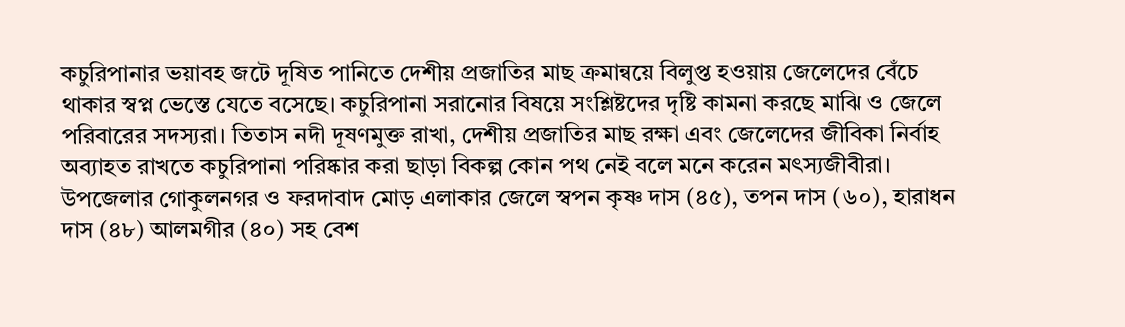কচুরিপানার ভয়াবহ জটে দূষিত পানিতে দেশীয় প্রজাতির মাছ ক্রমান্বয়ে বিলুপ্ত হওয়ায় জেলেদের বেঁচে থাকার স্বপ্ন ভেস্তে যেতে বসেছে। কচুরিপানা সরানোর বিষয়ে সংশ্লিষ্টদের দৃষ্টি কামনা করছে মাঝি ও জেলে পরিবারের সদস্যরা। তিতাস নদী দূষণমুক্ত রাখা, দেশীয় প্রজাতির মাছ রক্ষা এবং জেলেদের জীবিকা নির্বাহ অব্যাহত রাখতে কচুরিপানা পরিষ্কার করা ছাড়া বিকল্প কোন পথ নেই বলে মনে করেন মৎস্যজীবীরা।
উপজেলার গোকুলনগর ও ফরদাবাদ মোড় এলাকার জেলে স্বপন কৃষ্ণ দাস (৪৫), তপন দাস (৬০), হারাধন দাস (৪৮) আলমগীর (৪০) সহ বেশ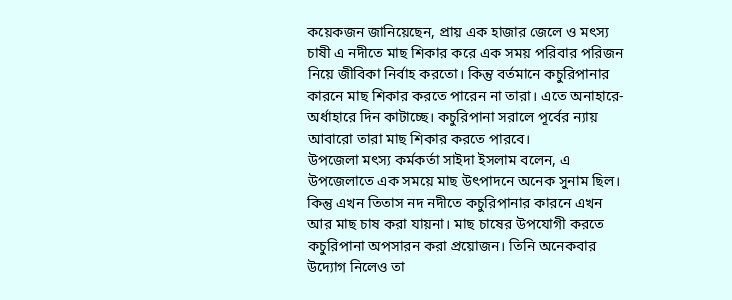কয়েকজন জানিয়েছেন, প্রায় এক হাজার জেলে ও মৎস্য চাষী এ নদীতে মাছ শিকার করে এক সময় পরিবার পরিজন নিয়ে জীবিকা নির্বাহ করতো। কিন্তু বর্তমানে কচুরিপানার কারনে মাছ শিকার করতে পারেন না তারা। এতে অনাহারে-অর্ধাহারে দিন কাটাচ্ছে। কচুরিপানা সরালে পূর্বের ন্যায় আবারো তারা মাছ শিকার করতে পারবে।
উপজেলা মৎস্য কর্মকর্তা সাইদা ইসলাম বলেন, এ উপজেলাতে এক সময়ে মাছ উৎপাদনে অনেক সুনাম ছিল। কিন্তু এখন তিতাস নদ নদীতে কচুরিপানার কারনে এখন আর মাছ চাষ করা যায়না। মাছ চাষের উপযোগী করতে কচুরিপানা অপসারন করা প্রয়োজন। তিনি অনেকবার উদ্যোগ নিলেও তা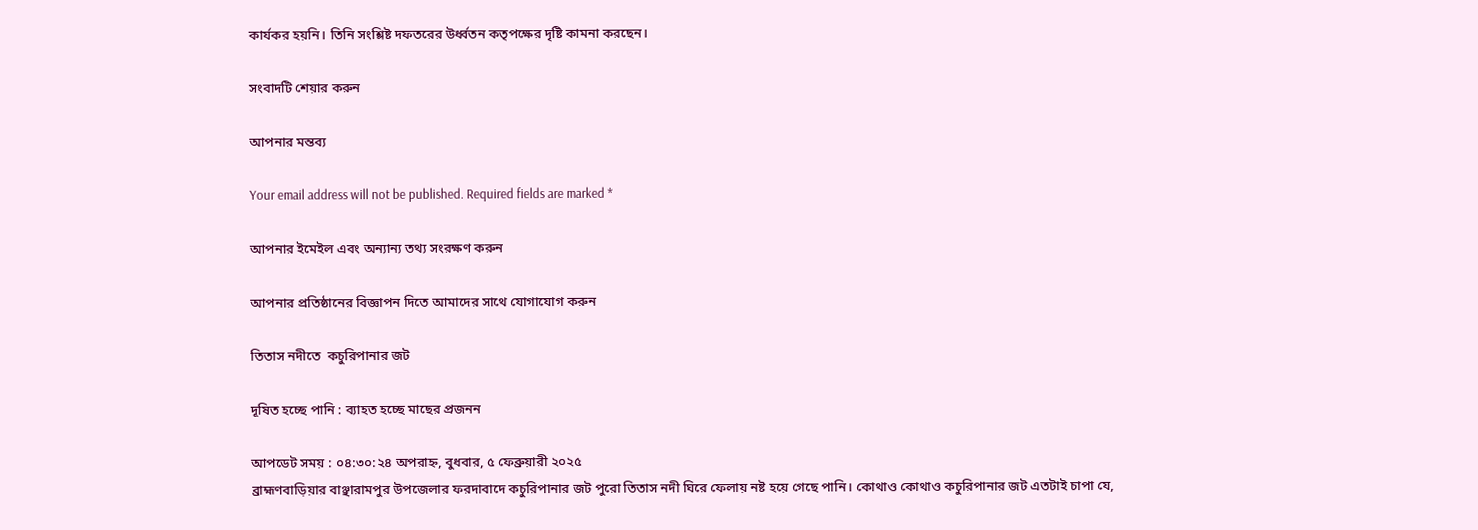কার্যকর হয়নি। তিনি সংশ্লিষ্ট দফতরের উর্ধ্বতন কতৃপক্ষের দৃষ্টি কামনা করছেন।

সংবাদটি শেয়ার করুন

আপনার মন্তব্য

Your email address will not be published. Required fields are marked *

আপনার ইমেইল এবং অন্যান্য তথ্য সংরক্ষণ করুন

আপনার প্রতিষ্ঠানের বিজ্ঞাপন দিতে আমাদের সাথে যোগাযোগ করুন

তিতাস নদীতে  কচুরিপানার জট

দূষিত হচ্ছে পানি : ব্যাহত হচ্ছে মাছের প্রজনন

আপডেট সময় : ০৪:৩০:২৪ অপরাহ্ন, বুধবার, ৫ ফেব্রুয়ারী ২০২৫
ব্রাহ্মণবাড়িয়ার বাঞ্ছারামপুর উপজেলার ফরদাবাদে কচুরিপানার জট পুরো তিতাস নদী ঘিরে ফেলায় নষ্ট হয়ে গেছে পানি। কোথাও কোথাও কচুরিপানার জট এতটাই চাপা যে,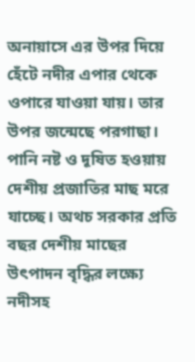অনায়াসে এর উপর দিয়ে হেঁটে নদীর এপার থেকে ওপারে যাওয়া যায়। তার উপর জন্মেছে পরগাছা। পানি নষ্ট ও দূষিত হওয়ায় দেশীয় প্রজাতির মাছ মরে যাচ্ছে। অথচ সরকার প্রতি বছর দেশীয় মাছের উৎপাদন বৃদ্ধির লক্ষ্যে নদীসহ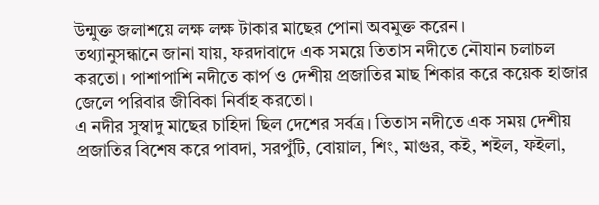উন্মুক্ত জলাশয়ে লক্ষ লক্ষ টাকার মাছের পোনা অবমুক্ত করেন।
তথ্যানুসন্ধানে জানা যায়, ফরদাবাদে এক সময়ে তিতাস নদীতে নৌযান চলাচল করতো। পাশাপাশি নদীতে কার্প ও দেশীয় প্রজাতির মাছ শিকার করে কয়েক হাজার জেলে পরিবার জীবিকা নির্বাহ করতো।
এ নদীর সুস্বাদু মাছের চাহিদা ছিল দেশের সর্বত্র। তিতাস নদীতে এক সময় দেশীয় প্রজাতির বিশেষ করে পাবদা, সরপুঁটি, বোয়াল, শিং, মাগুর, কই, শইল, ফইলা,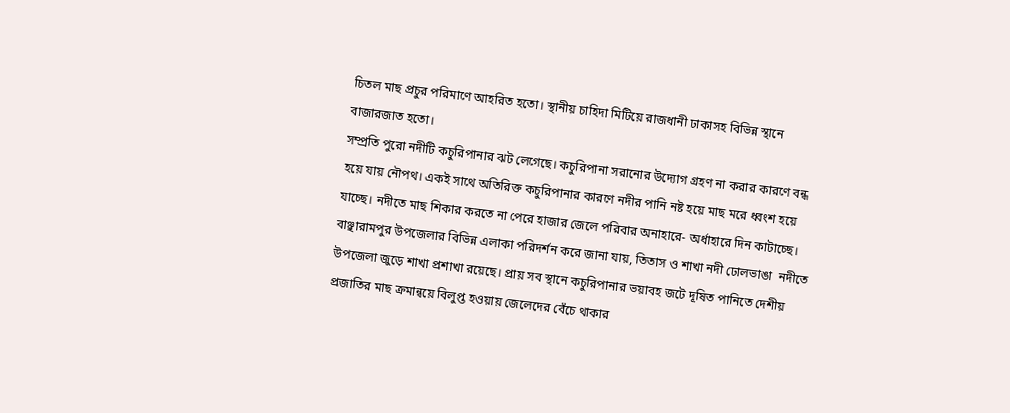চিতল মাছ প্রচুর পরিমাণে আহরিত হতো। স্থানীয় চাহিদা মিটিয়ে রাজধানী ঢাকাসহ বিভিন্ন স্থানে বাজারজাত হতো।
সম্প্রতি পুরো নদীটি কচুরিপানার ঝট লেগেছে। কচুরিপানা সরানোর উদ্যোগ গ্রহণ না করার কারণে বন্ধ হয়ে যায় নৌপথ। একই সাথে অতিরিক্ত কচুরিপানার কারণে নদীর পানি নষ্ট হয়ে মাছ মরে ধ্বংশ হয়ে যাচ্ছে। নদীতে মাছ শিকার করতে না পেরে হাজার জেলে পরিবার অনাহারে- অর্ধাহারে দিন কাটাচ্ছে।
বাঞ্ছারামপুর উপজেলার বিভিন্ন এলাকা পরিদর্শন করে জানা যায়, তিতাস ও শাখা নদী ঢোলভাঙা  নদীতে উপজেলা জুড়ে শাখা প্রশাখা রয়েছে। প্রায় সব স্থানে কচুরিপানার ভয়াবহ জটে দূষিত পানিতে দেশীয় প্রজাতির মাছ ক্রমান্বয়ে বিলুপ্ত হওয়ায় জেলেদের বেঁচে থাকার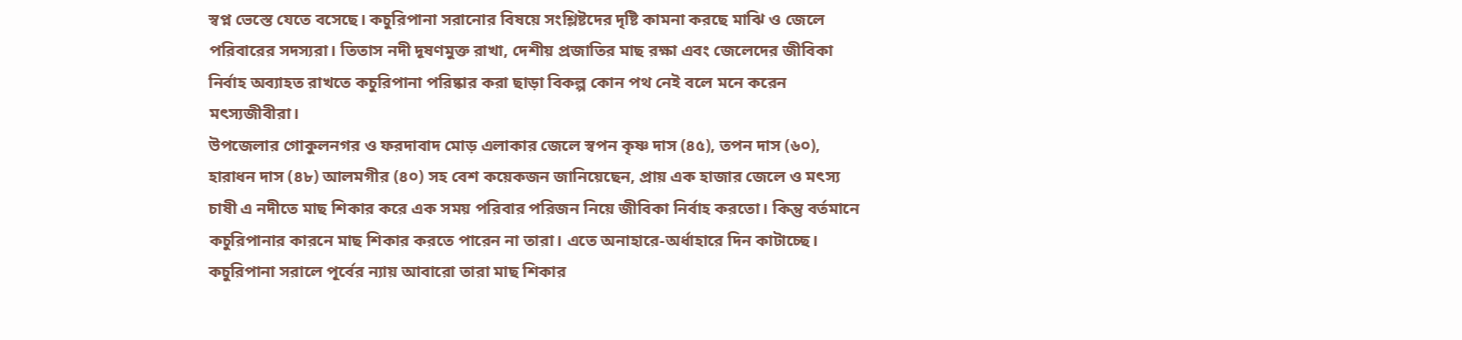স্বপ্ন ভেস্তে যেতে বসেছে। কচুরিপানা সরানোর বিষয়ে সংশ্লিষ্টদের দৃষ্টি কামনা করছে মাঝি ও জেলে পরিবারের সদস্যরা। তিতাস নদী দূষণমুক্ত রাখা, দেশীয় প্রজাতির মাছ রক্ষা এবং জেলেদের জীবিকা নির্বাহ অব্যাহত রাখতে কচুরিপানা পরিষ্কার করা ছাড়া বিকল্প কোন পথ নেই বলে মনে করেন মৎস্যজীবীরা।
উপজেলার গোকুলনগর ও ফরদাবাদ মোড় এলাকার জেলে স্বপন কৃষ্ণ দাস (৪৫), তপন দাস (৬০), হারাধন দাস (৪৮) আলমগীর (৪০) সহ বেশ কয়েকজন জানিয়েছেন, প্রায় এক হাজার জেলে ও মৎস্য চাষী এ নদীতে মাছ শিকার করে এক সময় পরিবার পরিজন নিয়ে জীবিকা নির্বাহ করতো। কিন্তু বর্তমানে কচুরিপানার কারনে মাছ শিকার করতে পারেন না তারা। এতে অনাহারে-অর্ধাহারে দিন কাটাচ্ছে। কচুরিপানা সরালে পূর্বের ন্যায় আবারো তারা মাছ শিকার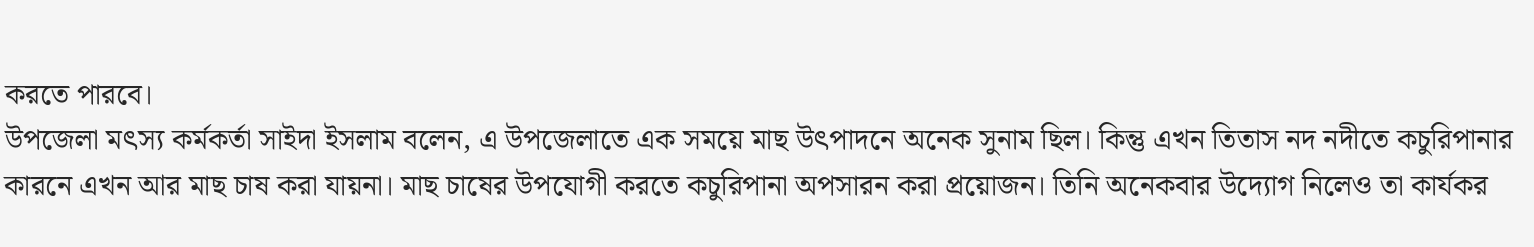করতে পারবে।
উপজেলা মৎস্য কর্মকর্তা সাইদা ইসলাম বলেন, এ উপজেলাতে এক সময়ে মাছ উৎপাদনে অনেক সুনাম ছিল। কিন্তু এখন তিতাস নদ নদীতে কচুরিপানার কারনে এখন আর মাছ চাষ করা যায়না। মাছ চাষের উপযোগী করতে কচুরিপানা অপসারন করা প্রয়োজন। তিনি অনেকবার উদ্যোগ নিলেও তা কার্যকর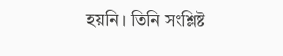হয়নি। তিনি সংশ্লিষ্ট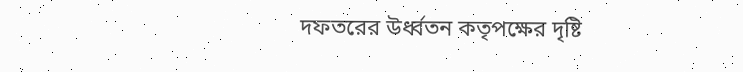দফতরের উর্ধ্বতন কতৃপক্ষের দৃষ্টি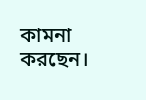কামনা করছেন।